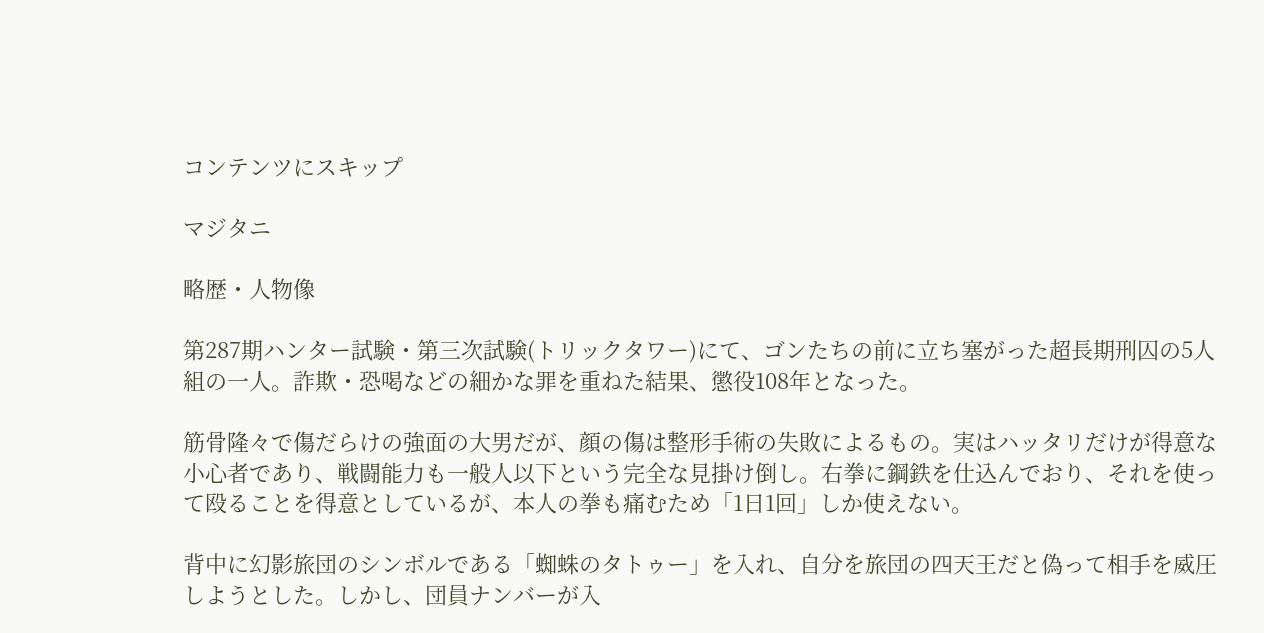コンテンツにスキップ

マジタニ

略歴・人物像

第287期ハンター試験・第三次試験(トリックタワー)にて、ゴンたちの前に立ち塞がった超長期刑囚の5人組の一人。詐欺・恐喝などの細かな罪を重ねた結果、懲役108年となった。

筋骨隆々で傷だらけの強面の大男だが、顔の傷は整形手術の失敗によるもの。実はハッタリだけが得意な小心者であり、戦闘能力も一般人以下という完全な見掛け倒し。右拳に鋼鉄を仕込んでおり、それを使って殴ることを得意としているが、本人の拳も痛むため「1日1回」しか使えない。

背中に幻影旅団のシンボルである「蜘蛛のタトゥー」を入れ、自分を旅団の四天王だと偽って相手を威圧しようとした。しかし、団員ナンバーが入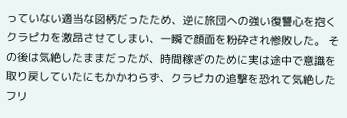っていない適当な図柄だったため、逆に旅団への強い復讐心を抱くクラピカを激昂させてしまい、一瞬で顔面を粉砕され惨敗した。 その後は気絶したままだったが、時間稼ぎのために実は途中で意識を取り戻していたにもかかわらず、クラピカの追撃を恐れて気絶したフリ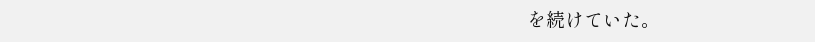を続けていた。